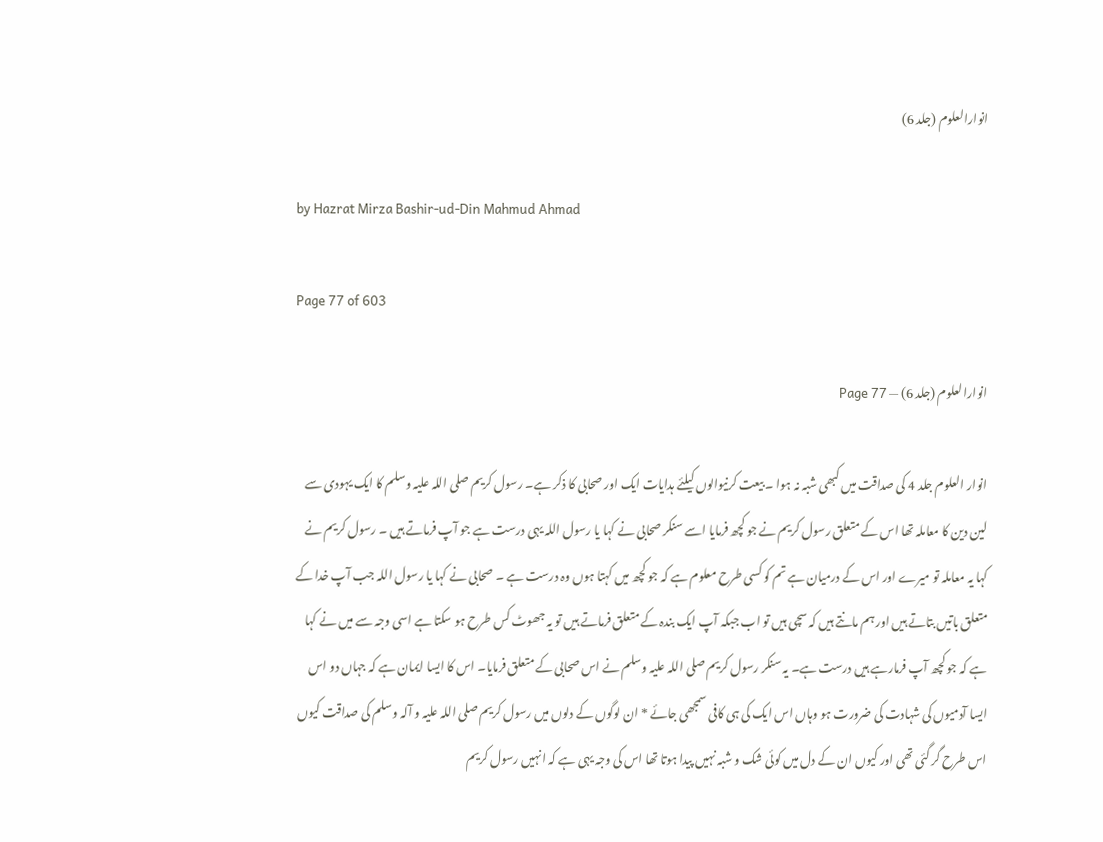انوارالعلوم (جلد 6)

by Hazrat Mirza Bashir-ud-Din Mahmud Ahmad

Page 77 of 603

انوارالعلوم (جلد 6) — Page 77

انوار العلوم جلد 4 کی صداقت میں کبھی شبہ نہ ہوا ۔ بیعت کرنیوالوں کیلئے ہدایات ایک اور صحابی کا ذکر ہے۔ رسول کریم صلی اللہ علیہ وسلم کا ایک یہودی سے لین دین کا معاملہ تھا اس کے متعلق رسول کریم نے جو کچھ فرمایا اسے سنکر صحابی نے کہا یا رسول اللہ یہی درست ہے جو آپ فرماتے ہیں ۔ رسول کریم نے کہا یہ معاملہ تو میرے اور اس کے درمیان ہے تم کو کسی طرح معلوم ہے کہ جو کچھ میں کہتا ہوں وہ درست ہے ۔ صحابی نے کہا یا رسول اللہ جب آپ خدا کے متعلق باتیں بتاتے ہیں اور ہم مانتے ہیں کہ سچی ہیں تو اب جبکہ آپ ایک بندہ کے متعلق فرماتے ہیں تو یہ جھوٹ کس طرح ہو سکتا ہے اسی وجہ سے میں نے کہا ہے کہ جو کچھ آپ فرمارہے ہیں درست ہے۔ یہ سنکر رسول کریم صلی اللہ علیہ وسلم نے اس صحابی کے متعلق فرمایا۔ اس کا ایسا ایمان ہے کہ جہاں دو اس ایسا آدمیوں کی شہادت کی ضرورت ہو وہاں اس ایک کی ہی کافی سمجھی جائے * ان لوگوں کے دلوں میں رسول کریم صلی اللہ علیہ و آلہ وسلم کی صداقت کیوں اس طرح گر گئی تھی اور کیوں ان کے دل میں کوئی شک و شبہ نہیں پیدا ہوتا تھا اس کی وجہ یہی ہے کہ انہیں رسول کریم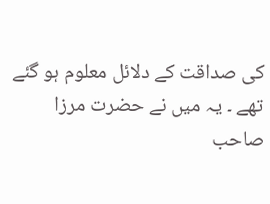کی صداقت کے دلائل معلوم ہو گئے تھے ۔ یہ میں نے حضرت مرزا صاحب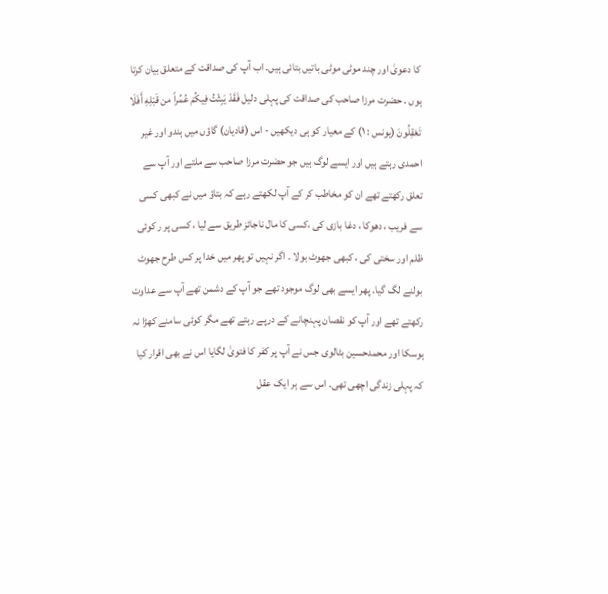کا دعویٰ اور چند موٹی موٹی باتیں بتائی ہیں۔ اب آپ کی صداقت کے متعلق بیان کرتا ہوں ۔ حضرت مرزا صاحب کی صداقت کی پہلی دلیل فَقَدْ يَبِثْتُ فِيكُمْ عُمُراً من قَبْلِهِ أَفَلَا تَعْقِلُونَ (یونس : ١) کے معیار کو ہی دیکھیں - اس (قادیان) گاؤں میں ہندو اور غیر احمدی رہتے ہیں اور ایسے لوگ ہیں جو حضرت مرزا صاحب سے ملتے اور آپ سے تعلق رکھتے تھے ان کو مخاطب کر کے آپ لکھتے رہے کہ بتاؤ میں نے کبھی کسی سے فریب ، دھوکا ، دغا بازی کی ،کسی کا مال ناجائز طریق سے لیا ، کسی پر ر کوئی ظلم اور سختی کی ، کبھی جھوٹ بولا ۔ اگر نہیں تو پھر میں خدا پر کس طرح جھوٹ بولنے لگ گیا۔ پھر ایسے بھی لوگ موجود تھے جو آپ کے دشمن تھے آپ سے عداوت رکھتے تھے اور آپ کو نقصان پہنچانے کے درپے رہتے تھے مگر کوئی سامنے کھڑا نہ ہوسکا اور محمدحسین بٹالوی جس نے آپ پر کفر کا فتویٰ لگایا اس نے بھی اقرار کیا کہ پہلی زندگی اچھی تھی۔ اس سے ہر ایک عقل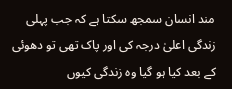مند انسان سمجھ سکتا ہے کہ جب پہلی زندگی اعلیٰ درجہ کی اور پاک تھی تو دھوئی کے بعد کیا ہو گیا وہ زندگی کیوں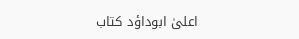اعلیٰ ابوداؤد كتاب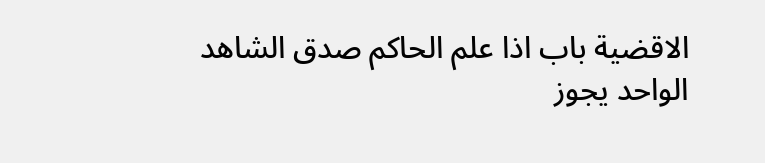الاقضية باب اذا علم الحاكم صدق الشاهد الواحد يجوز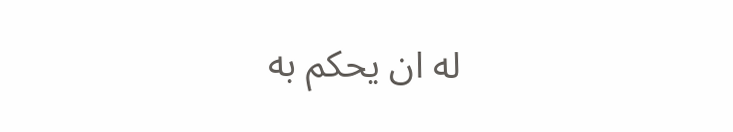له ان يحكم به